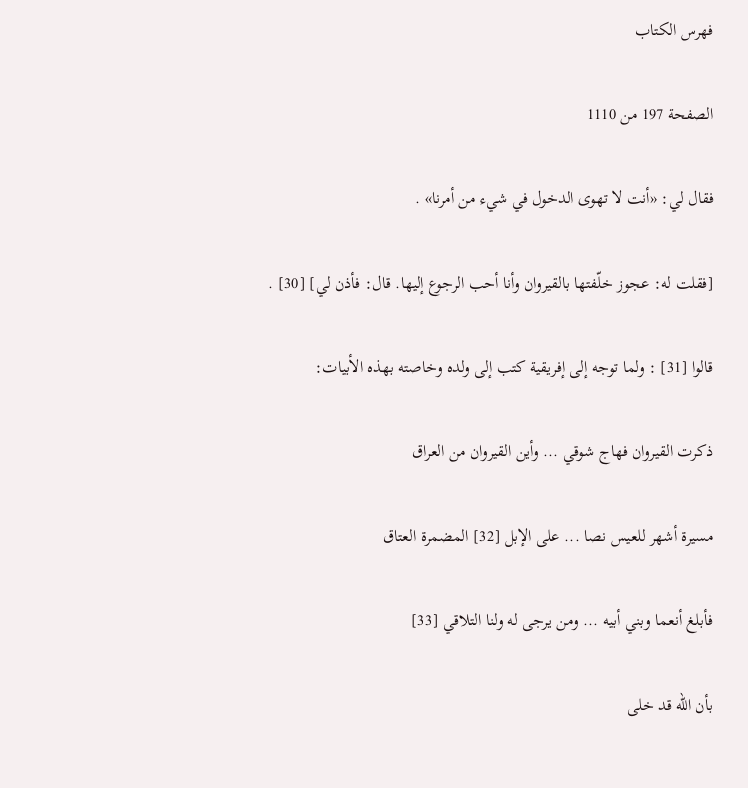فهرس الكتاب

الصفحة 197 من 1110

فقال لي: «أنت لا تهوى الدخول في شيء من أمرنا» .

[فقلت له: عجوز خلّفتها بالقيروان وأنا أحب الرجوع إليها. قال: فأذن لي] [30] .

قالوا [31] : ولما توجه إلى إفريقية كتب إلى ولده وخاصته بهذه الأبيات:

ذكرت القيروان فهاج شوقي ... وأين القيروان من العراق

مسيرة أشهر للعيس نصا ... على الإبل [32] المضمرة العتاق

فأبلغ أنعما وبني أبيه ... ومن يرجى له ولنا التلاقي [33]

بأن الله قد خلى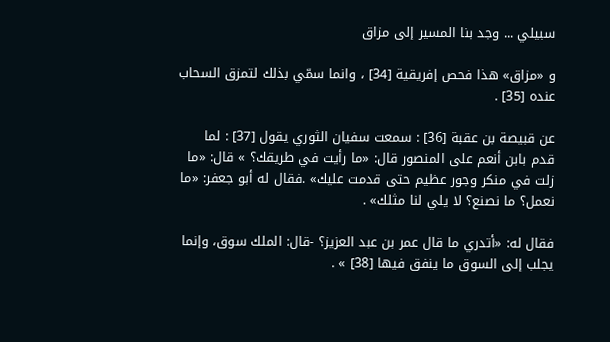سبيلي ... وجد بنا المسير إلى مزاق

و «مزاق» هذا فحص إفريقية [34] ، وانما سمّي بذلك لتمزق السحاب عنده [35] .

عن قبيصة بن عقبة [36] : سمعت سفيان الثوري يقول [37] : لما قدم بابن أنعم على المنصور قال: «ما رأيت في طريقك؟ » قال: «ما زلت في منكر وجور عظيم حتى قدمت عليك» .فقال له أبو جعفر: «ما نعمل؟ ما نصنع؟ لا يلي لنا مثلك» .

فقال له: «أتدري ما قال عمر بن عبد العزيز؟ -قال: الملك سوق، وإنما يجلب إلى السوق ما ينفق فيها [38] » .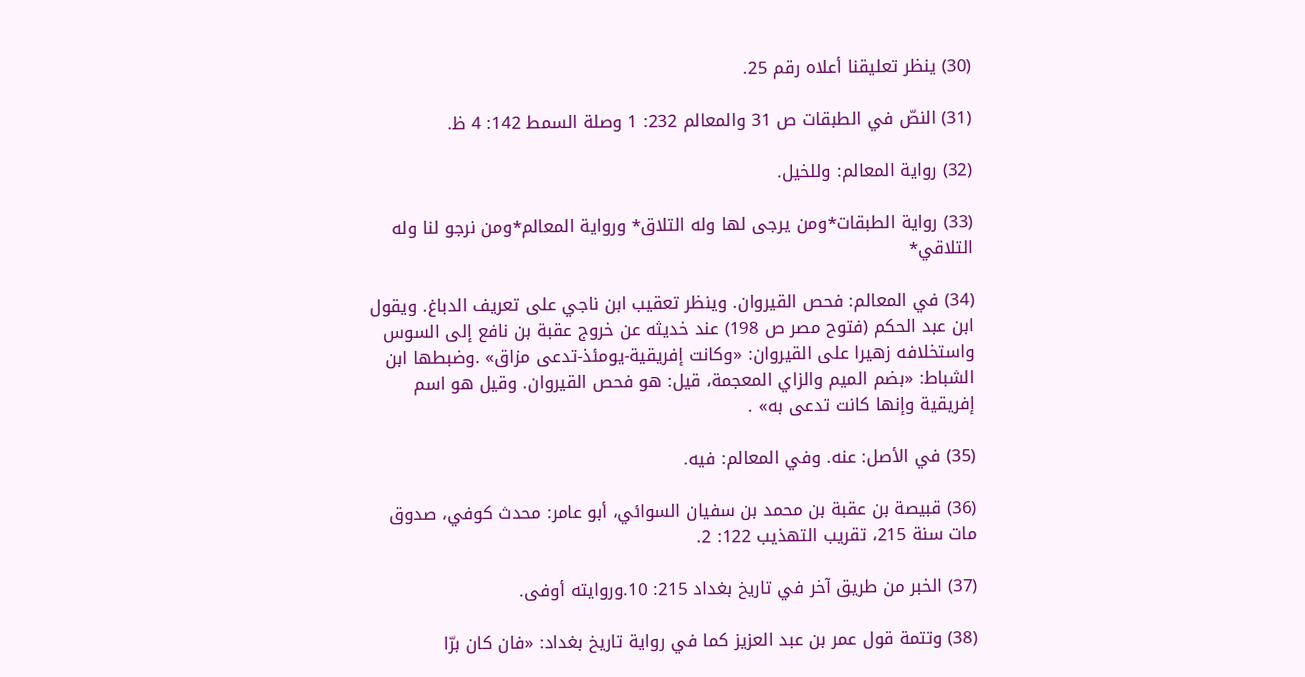(30) ينظر تعليقنا أعلاه رقم 25.

(31) النصّ في الطبقات ص 31 والمعالم 232: 1 وصلة السمط‍ 142: 4 ظ‍.

(32) رواية المعالم: وللخيل.

(33) رواية الطبقات*ومن يرجى لها وله التلاق* ورواية المعالم*ومن نرجو لنا وله التلاقي*

(34) في المعالم: فحص القيروان. وينظر تعقيب ابن ناجي على تعريف الدباغ. ويقول ابن عبد الحكم (فتوح مصر ص 198) عند خديثه عن خروج عقبة بن نافع إلى السوس واستخلافه زهيرا على القيروان: «وكانت إفريقية-يومئذ-تدعى مزاق» .وضبطها ابن الشباط‍: «بضم الميم والزاي المعجمة، قيل: هو فحص القيروان. وقيل هو اسم إفريقية وإنها كانت تدعى به» .

(35) في الأصل: عنه. وفي المعالم: فيه.

(36) قبيصة بن عقبة بن محمد بن سفيان السوائي، أبو عامر: محدث كوفي، صدوق مات سنة 215، تقريب التهذيب 122: 2.

(37) الخبر من طريق آخر في تاريخ بغداد 215: 10.وروايته أوفى.

(38) وتتمة قول عمر بن عبد العزيز كما في رواية تاريخ بغداد: «فان كان برّا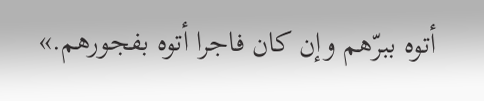أتوه ببرّهم وإن كان فاجرا أتوه بفجورهم.»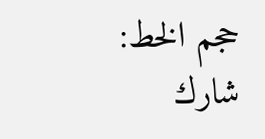حجم الخط:
شارك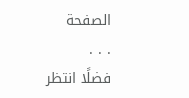الصفحة
. . .
فضلًا انتظر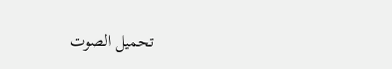تحميل الصوت